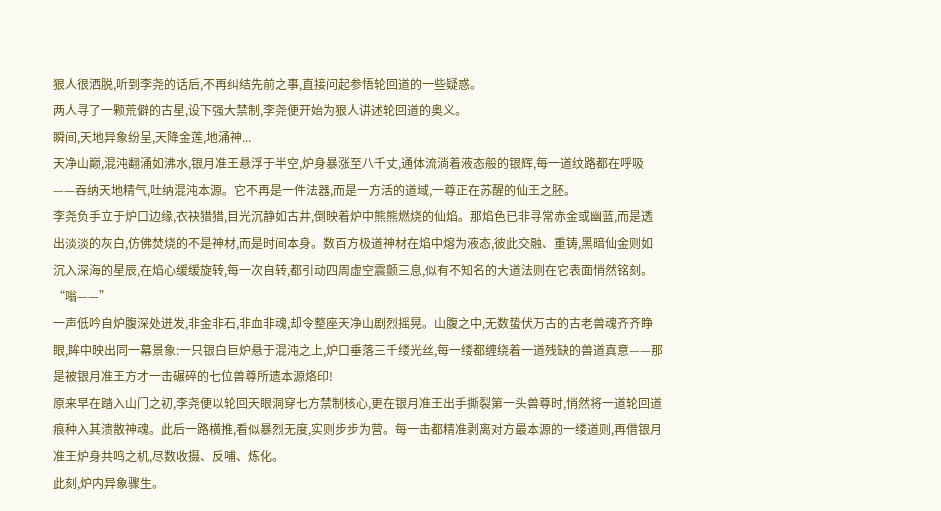狠人很洒脱,听到李尧的话后,不再纠结先前之事,直接问起参悟轮回道的一些疑惑。
两人寻了一颗荒僻的古星,设下强大禁制,李尧便开始为狠人讲述轮回道的奥义。
瞬间,天地异象纷呈,天降金莲,地涌神...
天净山巅,混沌翻涌如沸水,银月准王悬浮于半空,炉身暴涨至八千丈,通体流淌着液态般的银辉,每一道纹路都在呼吸——吞纳天地精气,吐纳混沌本源。它不再是一件法器,而是一方活的道域,一尊正在苏醒的仙王之胚。
李尧负手立于炉口边缘,衣袂猎猎,目光沉静如古井,倒映着炉中熊熊燃烧的仙焰。那焰色已非寻常赤金或幽蓝,而是透出淡淡的灰白,仿佛焚烧的不是神材,而是时间本身。数百方极道神材在焰中熔为液态,彼此交融、重铸,黑暗仙金则如沉入深海的星辰,在焰心缓缓旋转,每一次自转,都引动四周虚空震颤三息,似有不知名的大道法则在它表面悄然铭刻。
“嗡——”
一声低吟自炉腹深处迸发,非金非石,非血非魂,却令整座天净山剧烈摇晃。山腹之中,无数蛰伏万古的古老兽魂齐齐睁眼,眸中映出同一幕景象:一只银白巨炉悬于混沌之上,炉口垂落三千缕光丝,每一缕都缠绕着一道残缺的兽道真意——那是被银月准王方才一击碾碎的七位兽尊所遗本源烙印!
原来早在踏入山门之初,李尧便以轮回天眼洞穿七方禁制核心,更在银月准王出手撕裂第一头兽尊时,悄然将一道轮回道痕种入其溃散神魂。此后一路横推,看似暴烈无度,实则步步为营。每一击都精准剥离对方最本源的一缕道则,再借银月准王炉身共鸣之机,尽数收摄、反哺、炼化。
此刻,炉内异象骤生。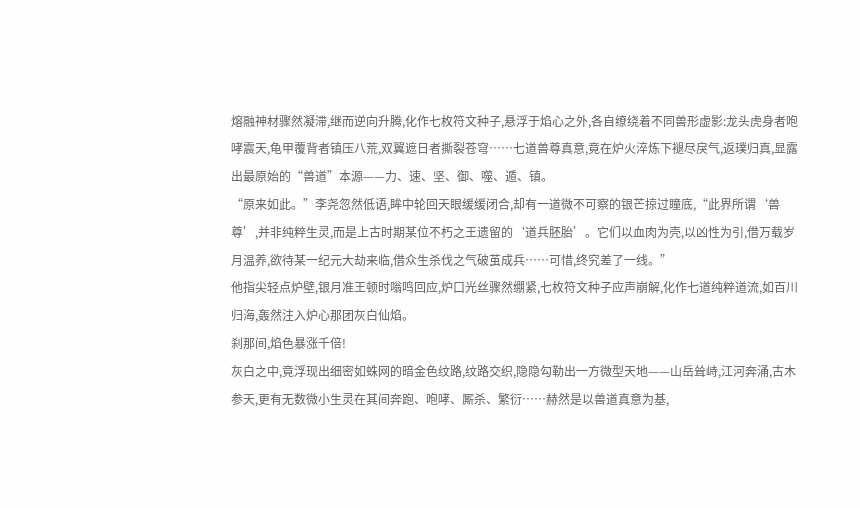熔融神材骤然凝滞,继而逆向升腾,化作七枚符文种子,悬浮于焰心之外,各自缭绕着不同兽形虚影:龙头虎身者咆哮震天,龟甲覆背者镇压八荒,双翼遮日者撕裂苍穹……七道兽尊真意,竟在炉火淬炼下褪尽戾气,返璞归真,显露出最原始的“兽道”本源——力、速、坚、御、噬、遁、镇。
“原来如此。”李尧忽然低语,眸中轮回天眼缓缓闭合,却有一道微不可察的银芒掠过瞳底,“此界所谓‘兽尊’,并非纯粹生灵,而是上古时期某位不朽之王遗留的‘道兵胚胎’。它们以血肉为壳,以凶性为引,借万载岁月温养,欲待某一纪元大劫来临,借众生杀伐之气破茧成兵……可惜,终究差了一线。”
他指尖轻点炉壁,银月准王顿时嗡鸣回应,炉口光丝骤然绷紧,七枚符文种子应声崩解,化作七道纯粹道流,如百川归海,轰然注入炉心那团灰白仙焰。
刹那间,焰色暴涨千倍!
灰白之中,竟浮现出细密如蛛网的暗金色纹路,纹路交织,隐隐勾勒出一方微型天地——山岳耸峙,江河奔涌,古木参天,更有无数微小生灵在其间奔跑、咆哮、厮杀、繁衍……赫然是以兽道真意为基,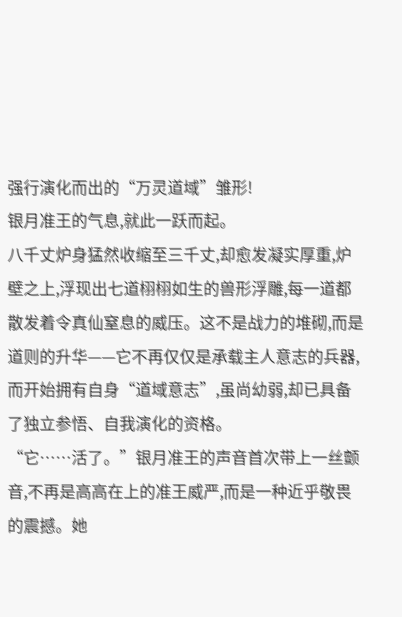强行演化而出的“万灵道域”雏形!
银月准王的气息,就此一跃而起。
八千丈炉身猛然收缩至三千丈,却愈发凝实厚重,炉壁之上,浮现出七道栩栩如生的兽形浮雕,每一道都散发着令真仙窒息的威压。这不是战力的堆砌,而是道则的升华——它不再仅仅是承载主人意志的兵器,而开始拥有自身“道域意志”,虽尚幼弱,却已具备了独立参悟、自我演化的资格。
“它……活了。”银月准王的声音首次带上一丝颤音,不再是高高在上的准王威严,而是一种近乎敬畏的震撼。她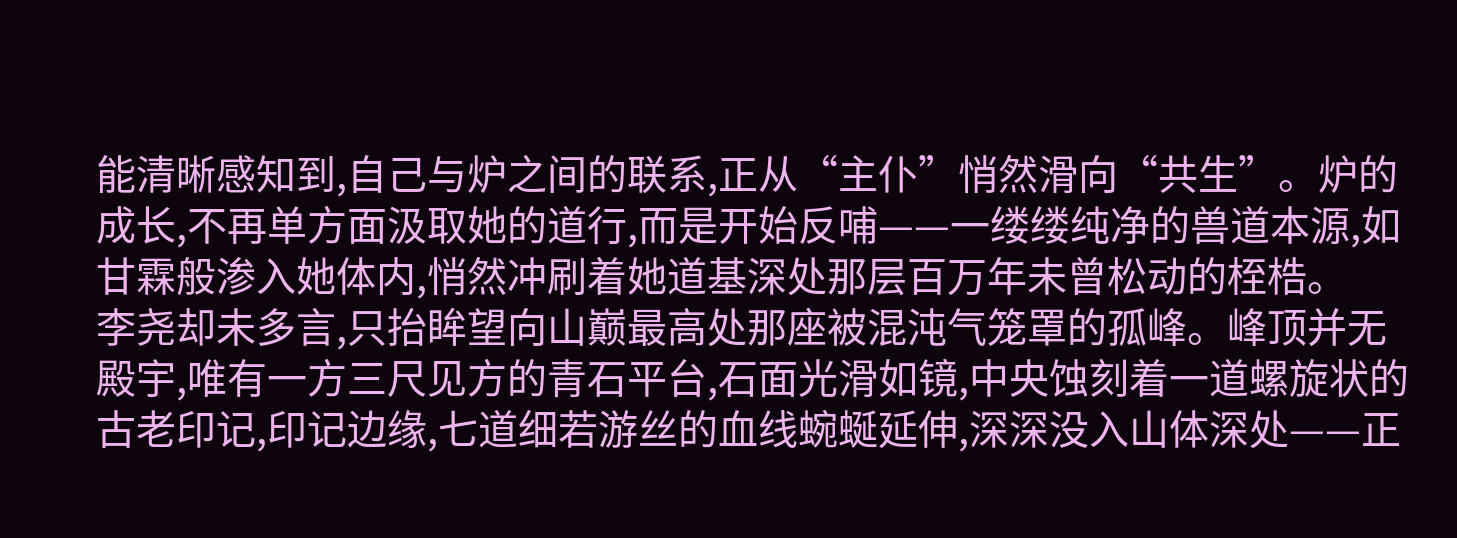能清晰感知到,自己与炉之间的联系,正从“主仆”悄然滑向“共生”。炉的成长,不再单方面汲取她的道行,而是开始反哺——一缕缕纯净的兽道本源,如甘霖般渗入她体内,悄然冲刷着她道基深处那层百万年未曾松动的桎梏。
李尧却未多言,只抬眸望向山巅最高处那座被混沌气笼罩的孤峰。峰顶并无殿宇,唯有一方三尺见方的青石平台,石面光滑如镜,中央蚀刻着一道螺旋状的古老印记,印记边缘,七道细若游丝的血线蜿蜒延伸,深深没入山体深处——正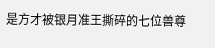是方才被银月准王撕碎的七位兽尊